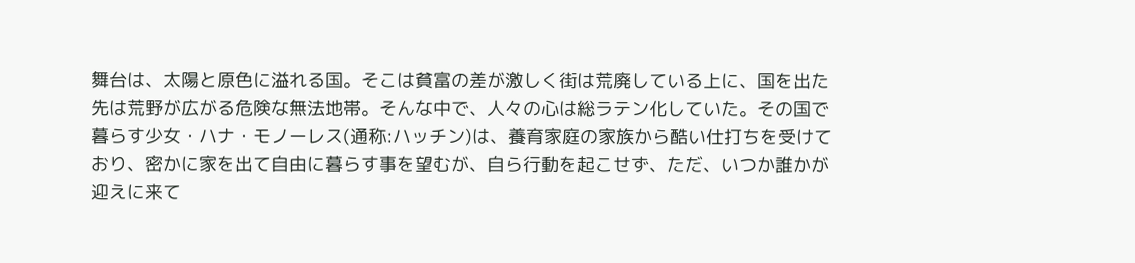舞台は、太陽と原色に溢れる国。そこは貧富の差が激しく街は荒廃している上に、国を出た先は荒野が広がる危険な無法地帯。そんな中で、人々の心は総ラテン化していた。その国で暮らす少女・ハナ・モノーレス(通称:ハッチン)は、養育家庭の家族から酷い仕打ちを受けており、密かに家を出て自由に暮らす事を望むが、自ら行動を起こせず、ただ、いつか誰かが迎えに来て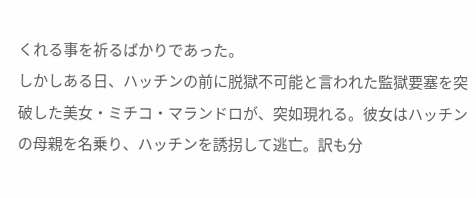くれる事を祈るばかりであった。
しかしある日、ハッチンの前に脱獄不可能と言われた監獄要塞を突破した美女・ミチコ・マランドロが、突如現れる。彼女はハッチンの母親を名乗り、ハッチンを誘拐して逃亡。訳も分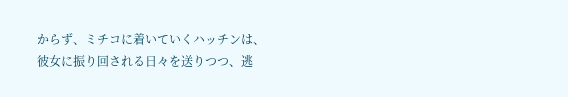からず、ミチコに着いていくハッチンは、彼女に振り回される日々を送りつつ、逃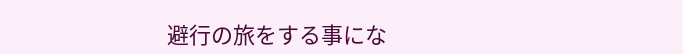避行の旅をする事にな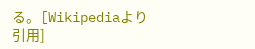る。[Wikipediaより引用]